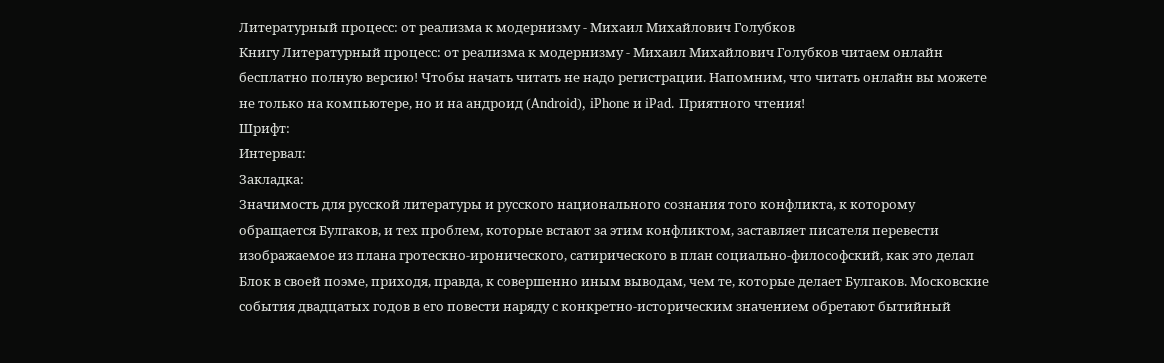Литературный процесс: от реализма к модернизму - Михаил Михайлович Голубков
Книгу Литературный процесс: от реализма к модернизму - Михаил Михайлович Голубков читаем онлайн бесплатно полную версию! Чтобы начать читать не надо регистрации. Напомним, что читать онлайн вы можете не только на компьютере, но и на андроид (Android), iPhone и iPad. Приятного чтения!
Шрифт:
Интервал:
Закладка:
Значимость для русской литературы и русского национального сознания того конфликта, к которому обращается Булгаков, и тех проблем, которые встают за этим конфликтом, заставляет писателя перевести изображаемое из плана гротескно-иронического, сатирического в план социально-философский, как это делал Блок в своей поэме, приходя, правда, к совершенно иным выводам, чем те, которые делает Булгаков. Московские события двадцатых годов в его повести наряду с конкретно-историческим значением обретают бытийный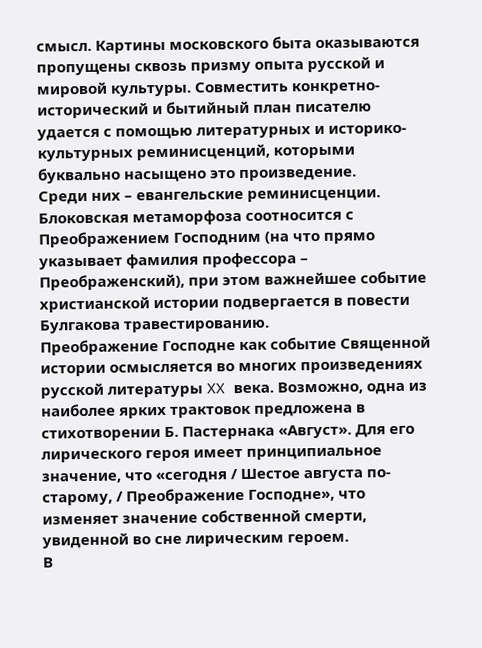смысл. Картины московского быта оказываются пропущены сквозь призму опыта русской и мировой культуры. Совместить конкретно-исторический и бытийный план писателю удается с помощью литературных и историко-культурных реминисценций, которыми буквально насыщено это произведение.
Среди них – евангельские реминисценции. Блоковская метаморфоза соотносится с Преображением Господним (на что прямо указывает фамилия профессора – Преображенский), при этом важнейшее событие христианской истории подвергается в повести Булгакова травестированию.
Преображение Господне как событие Священной истории осмысляется во многих произведениях русской литературы XX века. Возможно, одна из наиболее ярких трактовок предложена в стихотворении Б. Пастернака «Август». Для его лирического героя имеет принципиальное значение, что «сегодня / Шестое августа по-старому, / Преображение Господне», что изменяет значение собственной смерти, увиденной во сне лирическим героем.
В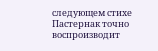следующем стихе Пастернак точно воспроизводит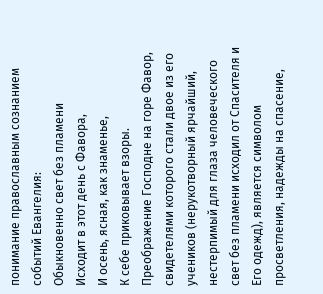понимание православным сознанием событий Евангелия:
Обыкновенно свет без пламени
Исходит в этот день с Фавора,
И осень, ясная, как знаменье,
К себе приковывает взоры.
Преображение Господне на горе Фавор, свидетелями которого стали двое из его учеников (нерукотворный ярчайший, нестерпимый для глаза человеческого свет без пламени исходил от Спасителя и Его одежд), является символом просветления, надежды на спасение,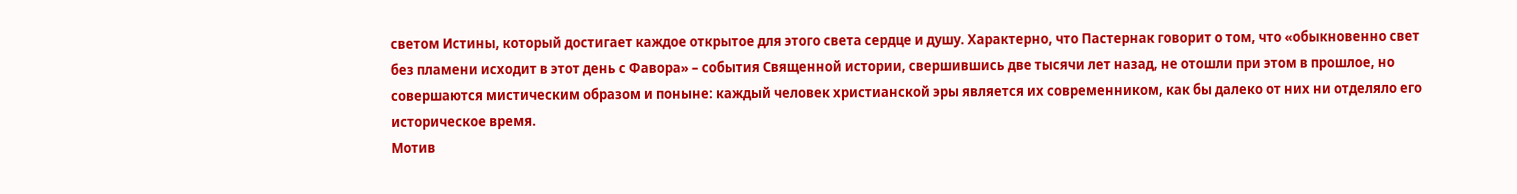светом Истины, который достигает каждое открытое для этого света сердце и душу. Характерно, что Пастернак говорит о том, что «обыкновенно свет без пламени исходит в этот день с Фавора» – события Священной истории, свершившись две тысячи лет назад, не отошли при этом в прошлое, но совершаются мистическим образом и поныне: каждый человек христианской эры является их современником, как бы далеко от них ни отделяло его историческое время.
Мотив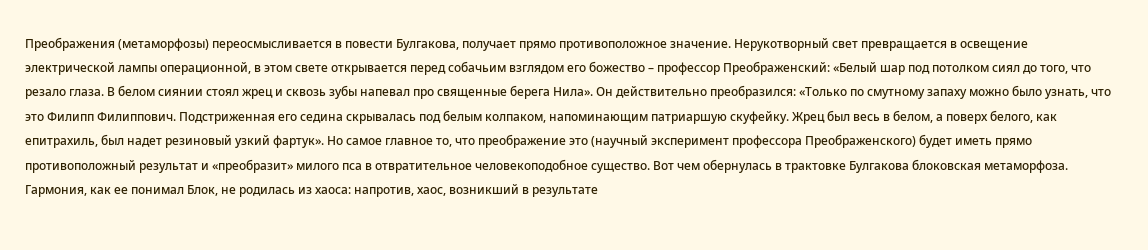Преображения (метаморфозы) переосмысливается в повести Булгакова, получает прямо противоположное значение. Нерукотворный свет превращается в освещение электрической лампы операционной, в этом свете открывается перед собачьим взглядом его божество – профессор Преображенский: «Белый шар под потолком сиял до того, что резало глаза. В белом сиянии стоял жрец и сквозь зубы напевал про священные берега Нила». Он действительно преобразился: «Только по смутному запаху можно было узнать, что это Филипп Филиппович. Подстриженная его седина скрывалась под белым колпаком, напоминающим патриаршую скуфейку. Жрец был весь в белом, а поверх белого, как епитрахиль, был надет резиновый узкий фартук». Но самое главное то, что преображение это (научный эксперимент профессора Преображенского) будет иметь прямо противоположный результат и «преобразит» милого пса в отвратительное человекоподобное существо. Вот чем обернулась в трактовке Булгакова блоковская метаморфоза.
Гармония, как ее понимал Блок, не родилась из хаоса: напротив, хаос, возникший в результате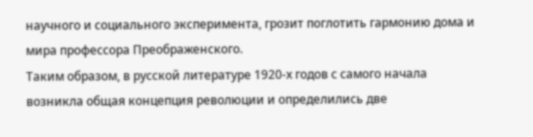научного и социального эксперимента, грозит поглотить гармонию дома и мира профессора Преображенского.
Таким образом, в русской литературе 1920-х годов с самого начала возникла общая концепция революции и определились две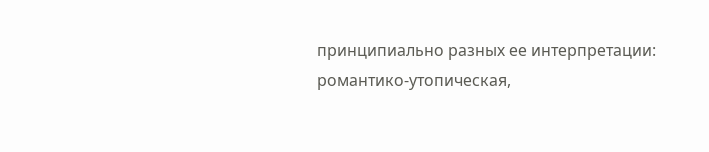принципиально разных ее интерпретации: романтико-утопическая,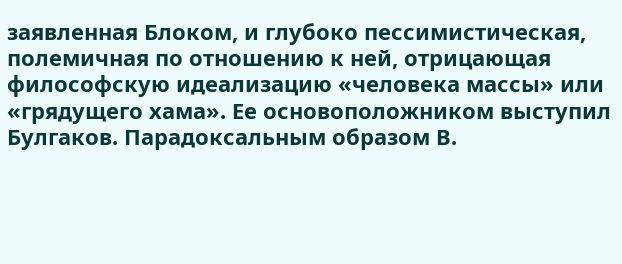заявленная Блоком, и глубоко пессимистическая, полемичная по отношению к ней, отрицающая философскую идеализацию «человека массы» или «грядущего хама». Ее основоположником выступил Булгаков. Парадоксальным образом В.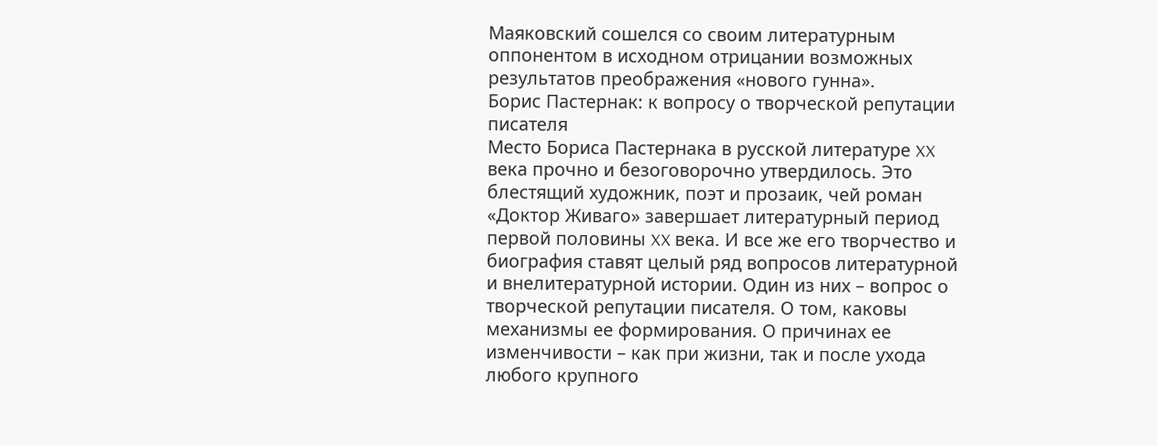Маяковский сошелся со своим литературным оппонентом в исходном отрицании возможных результатов преображения «нового гунна».
Борис Пастернак: к вопросу о творческой репутации писателя
Место Бориса Пастернака в русской литературе XX века прочно и безоговорочно утвердилось. Это блестящий художник, поэт и прозаик, чей роман «Доктор Живаго» завершает литературный период первой половины XX века. И все же его творчество и биография ставят целый ряд вопросов литературной и внелитературной истории. Один из них – вопрос о творческой репутации писателя. О том, каковы механизмы ее формирования. О причинах ее изменчивости – как при жизни, так и после ухода любого крупного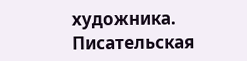художника.
Писательская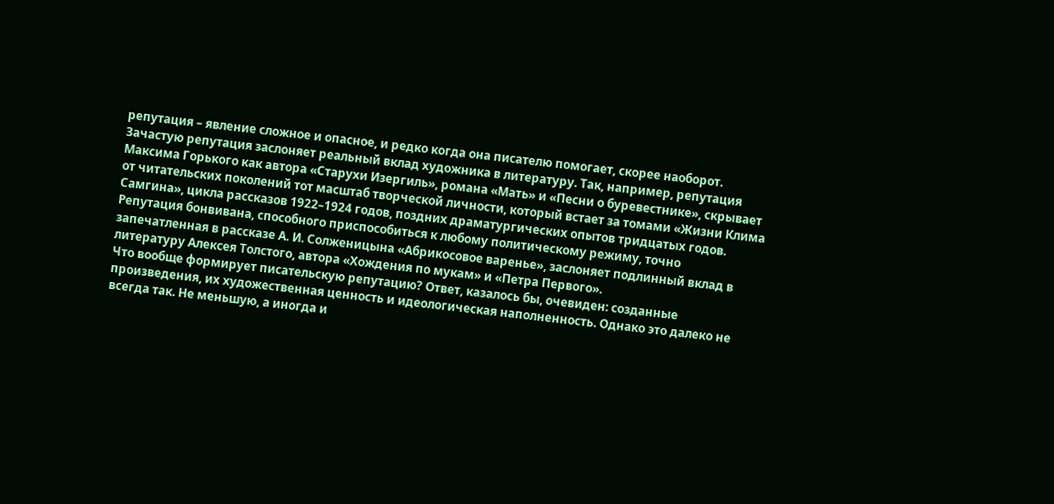репутация – явление сложное и опасное, и редко когда она писателю помогает, скорее наоборот. Зачастую репутация заслоняет реальный вклад художника в литературу. Так, например, репутация Максима Горького как автора «Старухи Изергиль», романа «Мать» и «Песни о буревестнике», скрывает от читательских поколений тот масштаб творческой личности, который встает за томами «Жизни Клима Самгина», цикла рассказов 1922–1924 годов, поздних драматургических опытов тридцатых годов. Репутация бонвивана, способного приспособиться к любому политическому режиму, точно запечатленная в рассказе А. И. Солженицына «Абрикосовое варенье», заслоняет подлинный вклад в литературу Алексея Толстого, автора «Хождения по мукам» и «Петра Первого».
Что вообще формирует писательскую репутацию? Ответ, казалось бы, очевиден: созданные произведения, их художественная ценность и идеологическая наполненность. Однако это далеко не всегда так. Не меньшую, а иногда и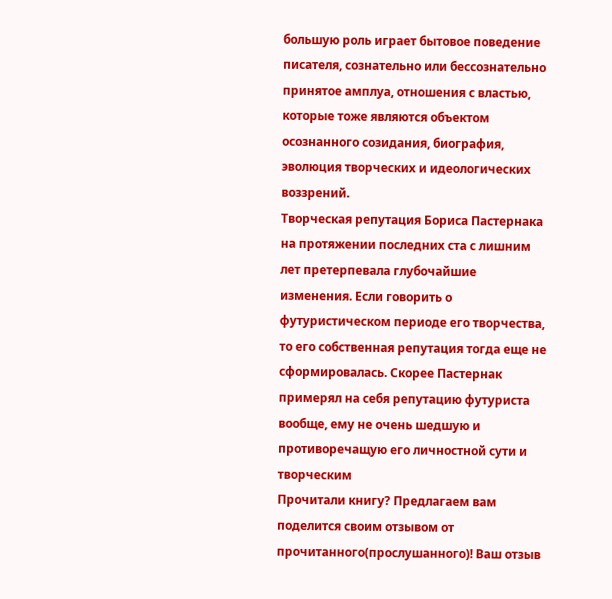большую роль играет бытовое поведение писателя, сознательно или бессознательно принятое амплуа, отношения с властью, которые тоже являются объектом осознанного созидания, биография, эволюция творческих и идеологических воззрений.
Творческая репутация Бориса Пастернака на протяжении последних ста с лишним лет претерпевала глубочайшие изменения. Если говорить о футуристическом периоде его творчества, то его собственная репутация тогда еще не сформировалась. Скорее Пастернак примерял на себя репутацию футуриста вообще, ему не очень шедшую и противоречащую его личностной сути и творческим
Прочитали книгу? Предлагаем вам поделится своим отзывом от прочитанного(прослушанного)! Ваш отзыв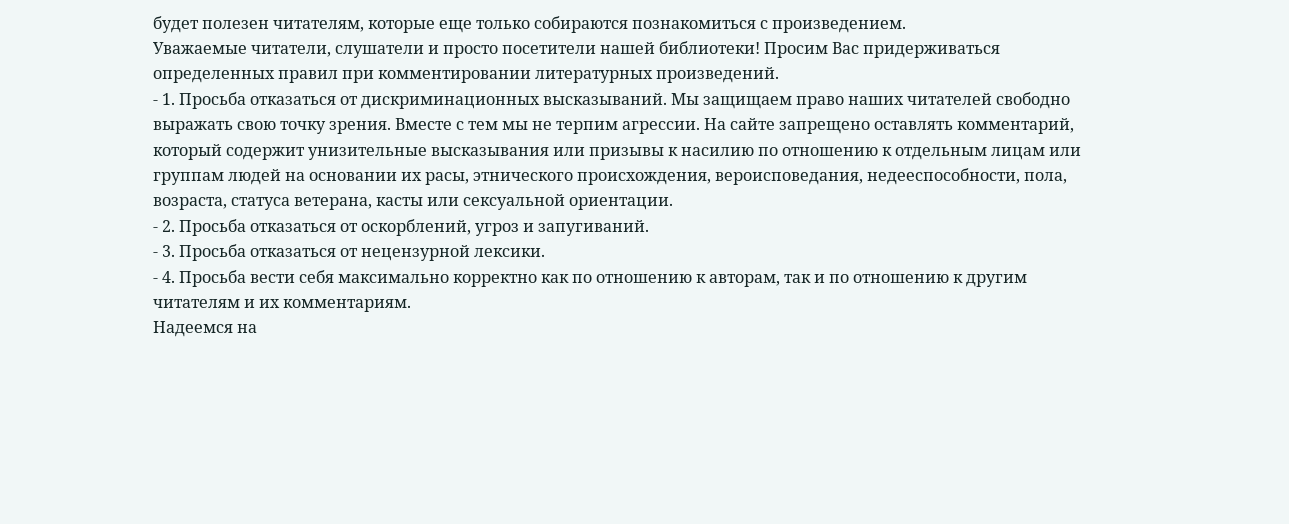будет полезен читателям, которые еще только собираются познакомиться с произведением.
Уважаемые читатели, слушатели и просто посетители нашей библиотеки! Просим Вас придерживаться определенных правил при комментировании литературных произведений.
- 1. Просьба отказаться от дискриминационных высказываний. Мы защищаем право наших читателей свободно выражать свою точку зрения. Вместе с тем мы не терпим агрессии. На сайте запрещено оставлять комментарий, который содержит унизительные высказывания или призывы к насилию по отношению к отдельным лицам или группам людей на основании их расы, этнического происхождения, вероисповедания, недееспособности, пола, возраста, статуса ветерана, касты или сексуальной ориентации.
- 2. Просьба отказаться от оскорблений, угроз и запугиваний.
- 3. Просьба отказаться от нецензурной лексики.
- 4. Просьба вести себя максимально корректно как по отношению к авторам, так и по отношению к другим читателям и их комментариям.
Надеемся на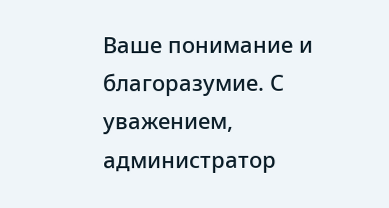Ваше понимание и благоразумие. С уважением, администратор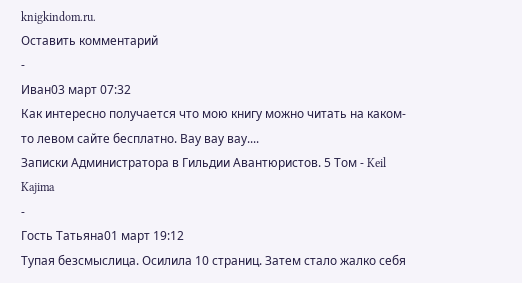knigkindom.ru.
Оставить комментарий
-
Иван03 март 07:32
Как интересно получается что мою книгу можно читать на каком-то левом сайте бесплатно. Вау вау вау....
Записки Администратора в Гильдии Авантюристов. 5 Том - Keil Kajima
-
Гость Татьяна01 март 19:12
Тупая безсмыслица. Осилила 10 страниц. Затем стало жалко себя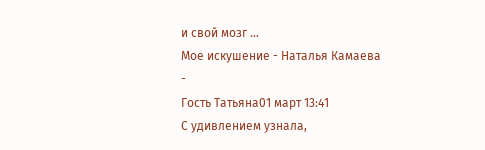и свой мозг ...
Мое искушение - Наталья Камаева
-
Гость Татьяна01 март 13:41
С удивлением узнала,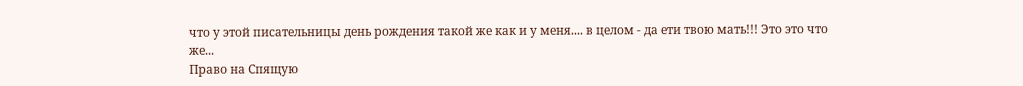что у этой писательницы день рождения такой же как и у меня.... в целом - да ети твою мать!!! Это это что же...
Право на Спящую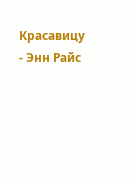Красавицу - Энн Райс